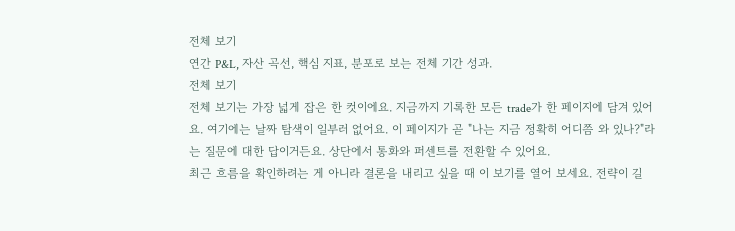전체 보기
연간 P&L, 자산 곡선, 핵심 지표, 분포로 보는 전체 기간 성과.
전체 보기
전체 보기는 가장 넓게 잡은 한 컷이에요. 지금까지 기록한 모든 trade가 한 페이지에 담겨 있어요. 여기에는 날짜 탐색이 일부러 없어요. 이 페이지가 곧 "나는 지금 정확히 어디쯤 와 있나?"라는 질문에 대한 답이거든요. 상단에서 통화와 퍼센트를 전환할 수 있어요.
최근 흐름을 확인하려는 게 아니라 결론을 내리고 싶을 때 이 보기를 열어 보세요. 전략이 길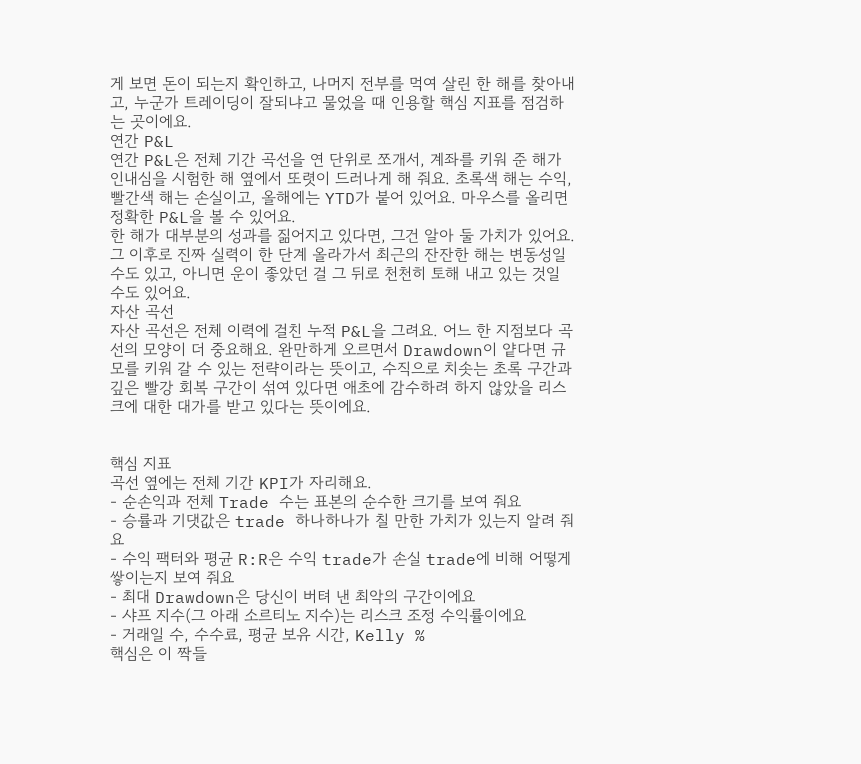게 보면 돈이 되는지 확인하고, 나머지 전부를 먹여 살린 한 해를 찾아내고, 누군가 트레이딩이 잘되냐고 물었을 때 인용할 핵심 지표를 점검하는 곳이에요.
연간 P&L
연간 P&L은 전체 기간 곡선을 연 단위로 쪼개서, 계좌를 키워 준 해가 인내심을 시험한 해 옆에서 또렷이 드러나게 해 줘요. 초록색 해는 수익, 빨간색 해는 손실이고, 올해에는 YTD가 붙어 있어요. 마우스를 올리면 정확한 P&L을 볼 수 있어요.
한 해가 대부분의 성과를 짊어지고 있다면, 그건 알아 둘 가치가 있어요. 그 이후로 진짜 실력이 한 단계 올라가서 최근의 잔잔한 해는 변동성일 수도 있고, 아니면 운이 좋았던 걸 그 뒤로 천천히 토해 내고 있는 것일 수도 있어요.
자산 곡선
자산 곡선은 전체 이력에 걸친 누적 P&L을 그려요. 어느 한 지점보다 곡선의 모양이 더 중요해요. 완만하게 오르면서 Drawdown이 얕다면 규모를 키워 갈 수 있는 전략이라는 뜻이고, 수직으로 치솟는 초록 구간과 깊은 빨강 회복 구간이 섞여 있다면 애초에 감수하려 하지 않았을 리스크에 대한 대가를 받고 있다는 뜻이에요.


핵심 지표
곡선 옆에는 전체 기간 KPI가 자리해요.
- 순손익과 전체 Trade 수는 표본의 순수한 크기를 보여 줘요
- 승률과 기댓값은 trade 하나하나가 칠 만한 가치가 있는지 알려 줘요
- 수익 팩터와 평균 R:R은 수익 trade가 손실 trade에 비해 어떻게 쌓이는지 보여 줘요
- 최대 Drawdown은 당신이 버텨 낸 최악의 구간이에요
- 샤프 지수(그 아래 소르티노 지수)는 리스크 조정 수익률이에요
- 거래일 수, 수수료, 평균 보유 시간, Kelly %
핵심은 이 짝들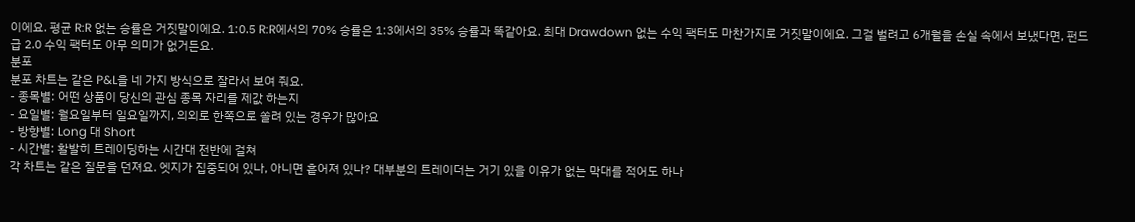이에요. 평균 R:R 없는 승률은 거짓말이에요. 1:0.5 R:R에서의 70% 승률은 1:3에서의 35% 승률과 똑같아요. 최대 Drawdown 없는 수익 팩터도 마찬가지로 거짓말이에요. 그걸 벌려고 6개월을 손실 속에서 보냈다면, 펀드급 2.0 수익 팩터도 아무 의미가 없거든요.
분포
분포 차트는 같은 P&L을 네 가지 방식으로 잘라서 보여 줘요.
- 종목별: 어떤 상품이 당신의 관심 종목 자리를 제값 하는지
- 요일별: 월요일부터 일요일까지, 의외로 한쪽으로 쏠려 있는 경우가 많아요
- 방향별: Long 대 Short
- 시간별: 활발히 트레이딩하는 시간대 전반에 걸쳐
각 차트는 같은 질문을 던져요. 엣지가 집중되어 있나, 아니면 흩어져 있나? 대부분의 트레이더는 거기 있을 이유가 없는 막대를 적어도 하나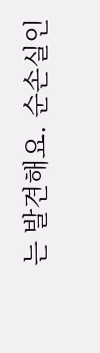는 발견해요. 순손실인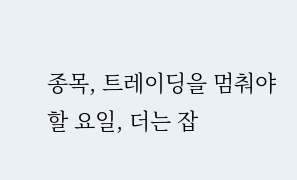종목, 트레이딩을 멈춰야 할 요일, 더는 잡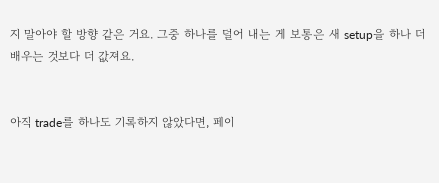지 말아야 할 방향 같은 거요. 그중 하나를 덜어 내는 게 보통은 새 setup을 하나 더 배우는 것보다 더 값져요.


아직 trade를 하나도 기록하지 않았다면, 페이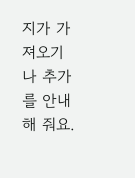지가 가져오기나 추가를 안내해 줘요.